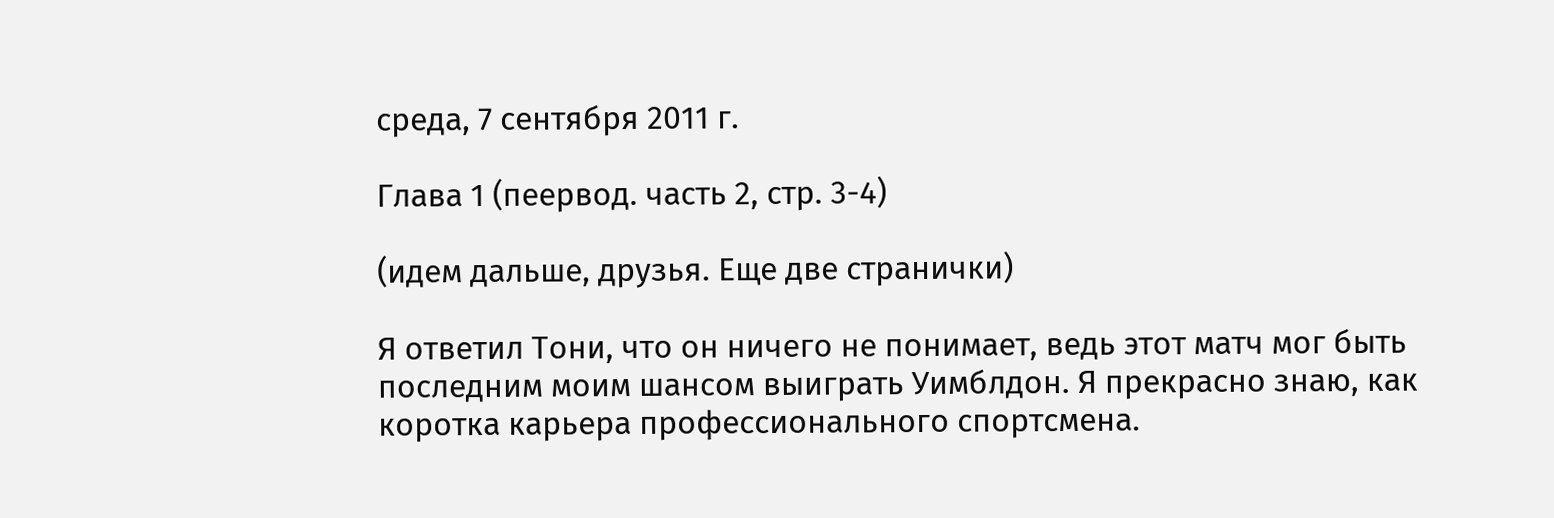среда, 7 сентября 2011 г.

Глава 1 (пеервод. часть 2, стр. 3-4)

(идем дальше, друзья. Еще две странички)

Я ответил Тони, что он ничего не понимает, ведь этот матч мог быть последним моим шансом выиграть Уимблдон. Я прекрасно знаю, как коротка карьера профессионального спортсмена.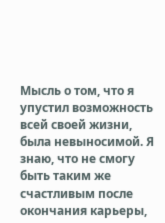Мысль о том, что я упустил возможность всей своей жизни, была невыносимой. Я знаю, что не смогу быть таким же счастливым после окончания карьеры,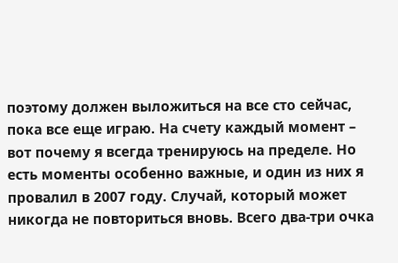поэтому должен выложиться на все сто сейчас, пока все еще играю. На счету каждый момент – вот почему я всегда тренируюсь на пределе. Но есть моменты особенно важные, и один из них я провалил в 2007 году. Случай, который может никогда не повториться вновь. Всего два-три очка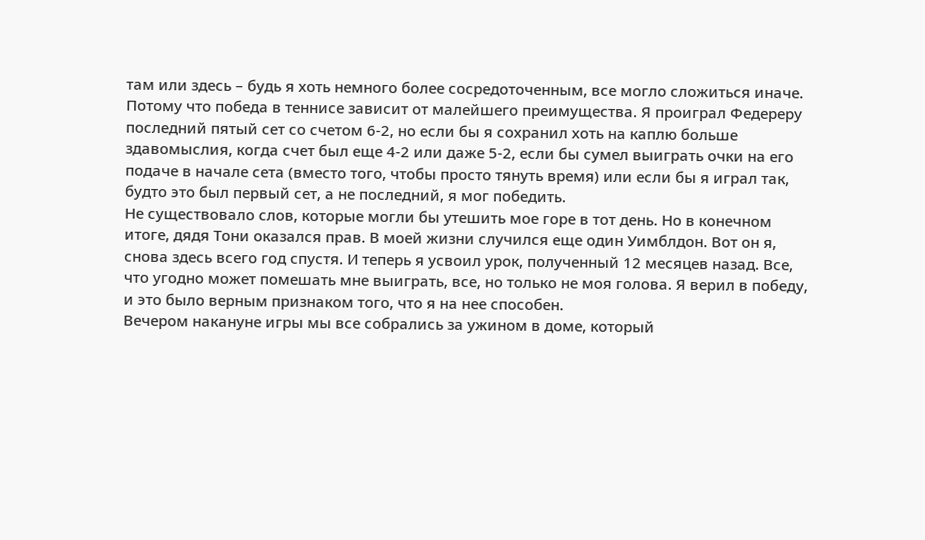там или здесь – будь я хоть немного более сосредоточенным, все могло сложиться иначе. Потому что победа в теннисе зависит от малейшего преимущества. Я проиграл Федереру последний пятый сет со счетом 6-2, но если бы я сохранил хоть на каплю больше здавомыслия, когда счет был еще 4-2 или даже 5-2, если бы сумел выиграть очки на его подаче в начале сета (вместо того, чтобы просто тянуть время) или если бы я играл так, будто это был первый сет, а не последний, я мог победить.
Не существовало слов, которые могли бы утешить мое горе в тот день. Но в конечном итоге, дядя Тони оказался прав. В моей жизни случился еще один Уимблдон. Вот он я, снова здесь всего год спустя. И теперь я усвоил урок, полученный 12 месяцев назад. Все, что угодно может помешать мне выиграть, все, но только не моя голова. Я верил в победу, и это было верным признаком того, что я на нее способен.
Вечером накануне игры мы все собрались за ужином в доме, который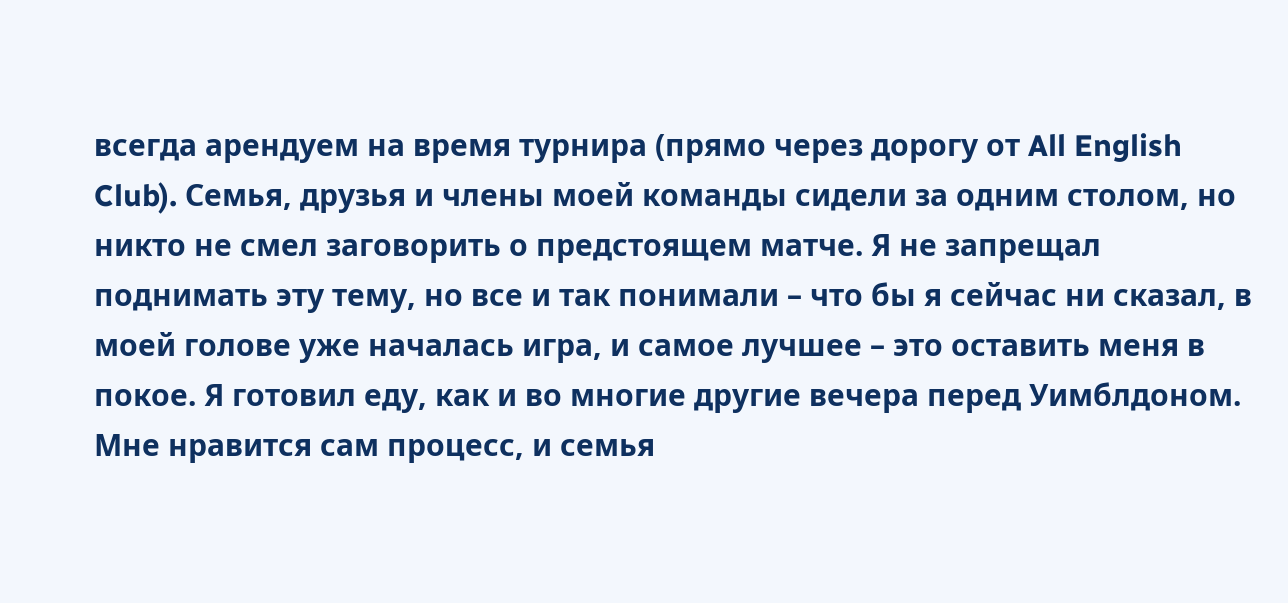всегда арендуем на время турнира (прямо через дорогу от All English Club). Семья, друзья и члены моей команды сидели за одним столом, но никто не смел заговорить о предстоящем матче. Я не запрещал поднимать эту тему, но все и так понимали – что бы я сейчас ни сказал, в моей голове уже началась игра, и самое лучшее – это оставить меня в покое. Я готовил еду, как и во многие другие вечера перед Уимблдоном. Мне нравится сам процесс, и семья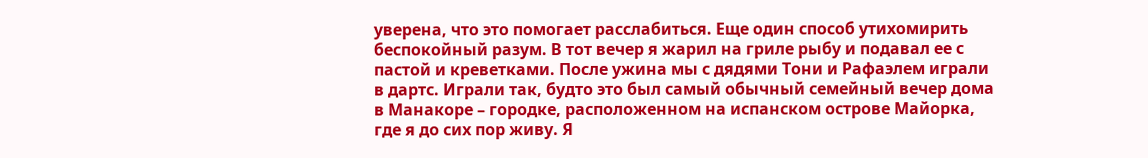уверена, что это помогает расслабиться. Еще один способ утихомирить беспокойный разум. В тот вечер я жарил на гриле рыбу и подавал ее с пастой и креветками. После ужина мы с дядями Тони и Рафаэлем играли в дартс. Играли так, будто это был самый обычный семейный вечер дома в Манакоре – городке, расположенном на испанском острове Майорка, где я до сих пор живу. Я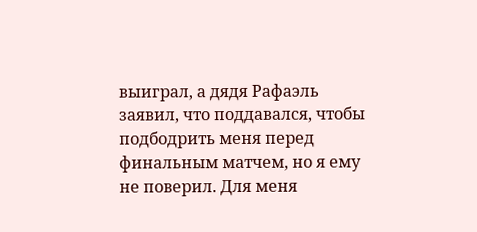выиграл, а дядя Рафаэль заявил, что поддавался, чтобы подбодрить меня перед финальным матчем, но я ему не поверил. Для меня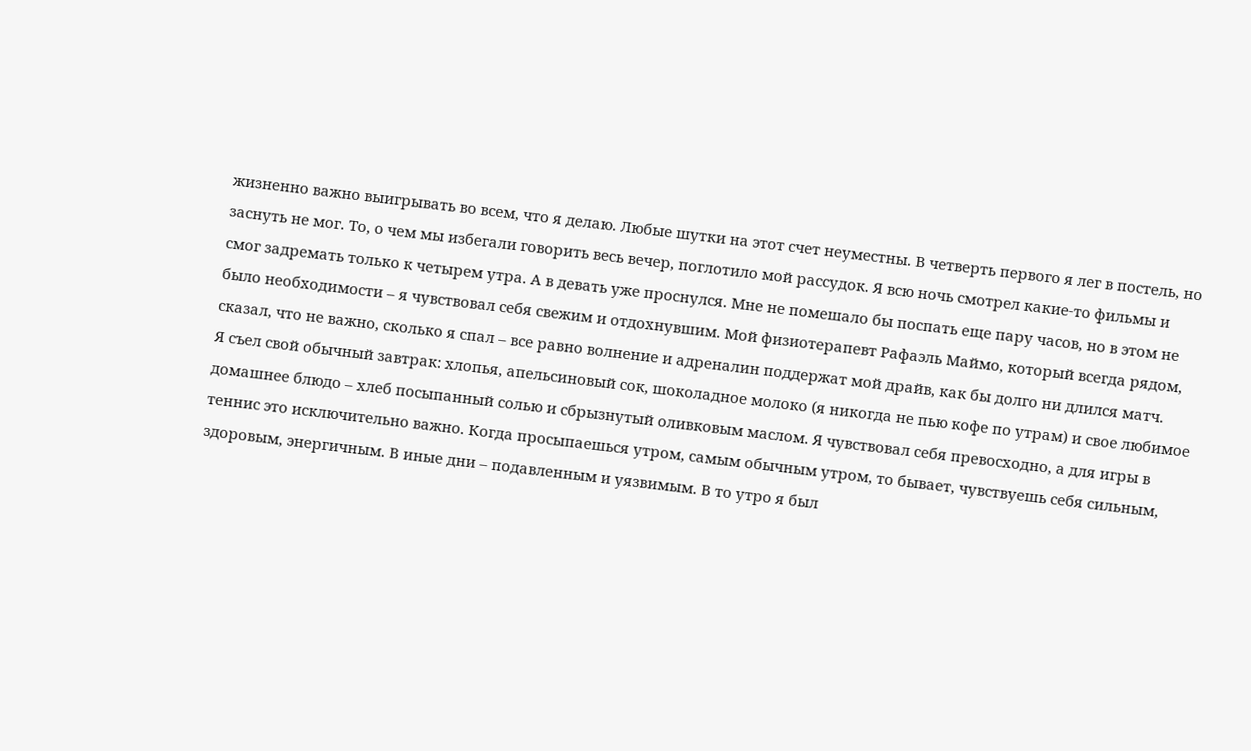жизненно важно выигрывать во всем, что я делаю. Любые шутки на этот счет неуместны. В четверть первого я лег в постель, но заснуть не мог. То, о чем мы избегали говорить весь вечер, поглотило мой рассудок. Я всю ночь смотрел какие-то фильмы и смог задремать только к четырем утра. А в девать уже проснулся. Мне не помешало бы поспать еще пару часов, но в этом не было необходимости – я чувствовал себя свежим и отдохнувшим. Мой физиотерапевт Рафаэль Маймо, который всегда рядом, сказал, что не важно, сколько я спал – все равно волнение и адреналин поддержат мой драйв, как бы долго ни длился матч.
Я съел свой обычный завтрак: хлопья, апельсиновый сок, шоколадное молоко (я никогда не пью кофе по утрам) и свое любимое домашнее блюдо – хлеб посыпанный солью и сбрызнутый оливковым маслом. Я чувствовал себя превосходно, а для игры в теннис это исключительно важно. Когда просыпаешься утром, самым обычным утром, то бывает, чувствуешь себя сильным, здоровым, энергичным. В иные дни – подавленным и уязвимым. В то утро я был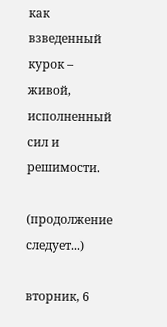как взведенный курок – живой, исполненный сил и решимости.

(продолжение следует...)

вторник, 6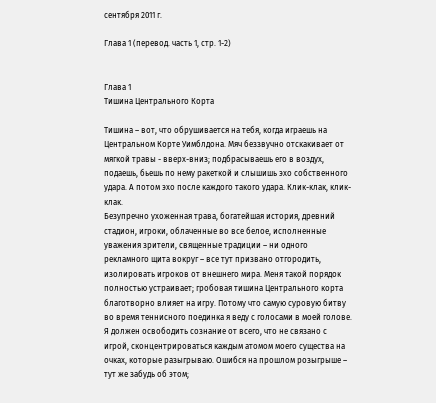сентября 2011 г.

Глава 1 (перевод. часть 1, стр. 1-2)


Глава 1
Тишина Центрального Корта

Тишина – вот, что обрушивается на тебя, когда играешь на Центральном Корте Уимблдона. Мяч беззвучно отскакивает от мягкой травы - вверх-вниз; подбрасываешь его в воздух, подаешь, бьешь по нему ракеткой и слышишь эхо собственного удара. А потом эхо после каждого такого удара. Клик-клак, клик-клак.
Безупречно ухоженная трава, богатейшая история, древний стадион, игроки, облаченные во все белое, исполненные уважения зрители, священные традиции – ни одного рекламного щита вокруг – все тут призвано отгородить, изолировать игроков от внешнего мира. Меня такой порядок полностью устраивает; гробовая тишина Центрального корта благотворно влияет на игру. Потому что самую суровую битву во время теннисного поединка я веду с голосами в моей голове. Я должен освободить сознание от всего, что не связано с игрой, сконцентрироваться каждым атомом моего существа на очках, которые разыгрываю. Ошибся на прошлом розыгрыше – тут же забудь об этом;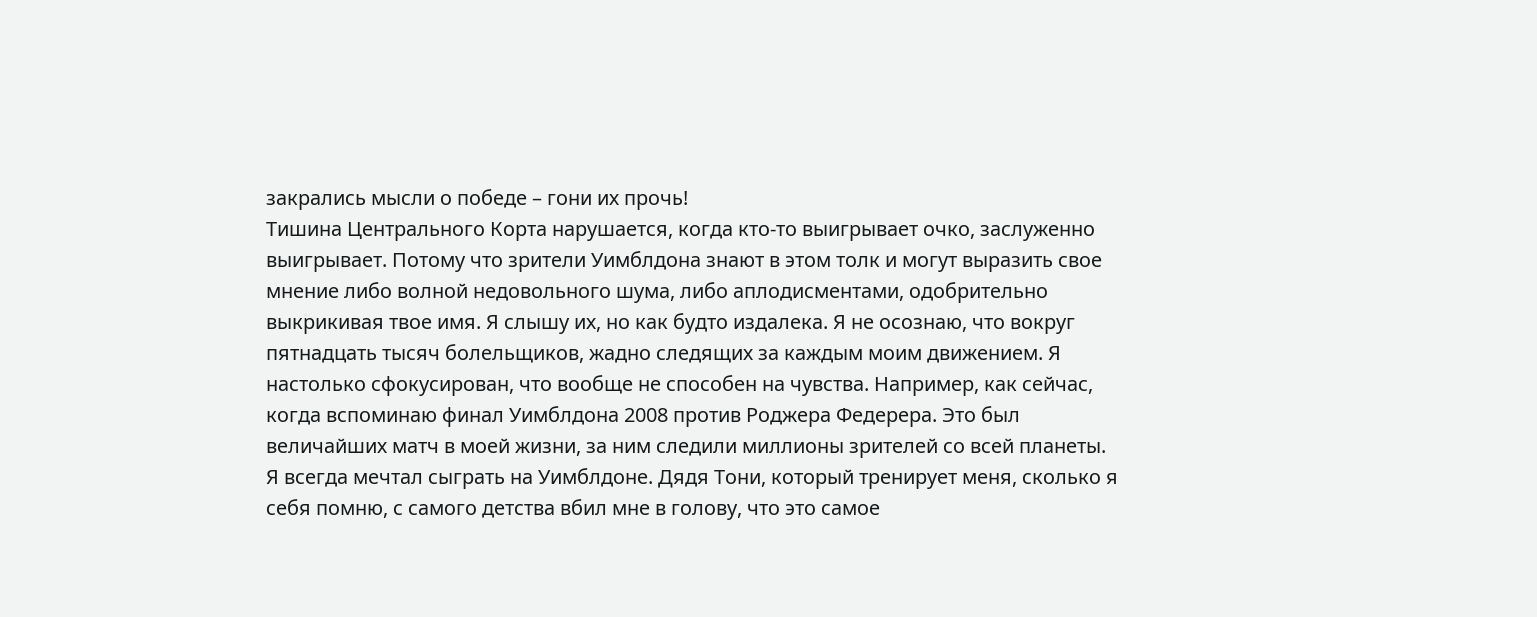закрались мысли о победе – гони их прочь!
Тишина Центрального Корта нарушается, когда кто-то выигрывает очко, заслуженно выигрывает. Потому что зрители Уимблдона знают в этом толк и могут выразить свое мнение либо волной недовольного шума, либо аплодисментами, одобрительно выкрикивая твое имя. Я слышу их, но как будто издалека. Я не осознаю, что вокруг пятнадцать тысяч болельщиков, жадно следящих за каждым моим движением. Я настолько сфокусирован, что вообще не способен на чувства. Например, как сейчас, когда вспоминаю финал Уимблдона 2008 против Роджера Федерера. Это был величайших матч в моей жизни, за ним следили миллионы зрителей со всей планеты.
Я всегда мечтал сыграть на Уимблдоне. Дядя Тони, который тренирует меня, сколько я себя помню, с самого детства вбил мне в голову, что это самое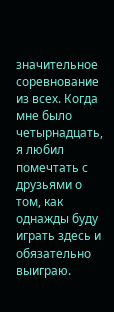значительное соревнование из всех. Когда мне было четырнадцать, я любил помечтать с друзьями о том, как однажды буду играть здесь и обязательно выиграю.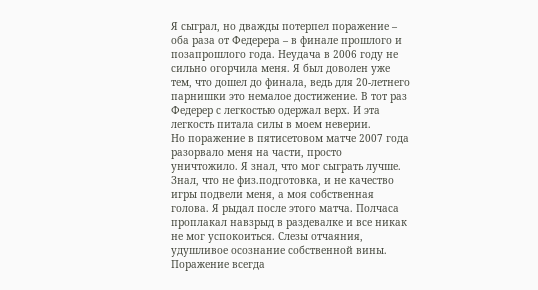Я сыграл, но дважды потерпел поражение – оба раза от Федерера – в финале прошлого и позапрошлого года. Неудача в 2006 году не сильно огорчила меня. Я был доволен уже тем, что дошел до финала, ведь для 20-летнего парнишки это немалое достижение. В тот раз Федерер с легкостью одержал верх. И эта легкость питала силы в моем неверии.
Но поражение в пятисетовом матче 2007 года разорвало меня на части, просто уничтожило. Я знал, что мог сыграть лучше. Знал, что не физ.подготовка, и не качество игры подвели меня, а моя собственная голова. Я рыдал после этого матча. Полчаса проплакал навзрыд в раздевалке и все никак не мог успокоиться. Слезы отчаяния, удушливое осознание собственной вины. Поражение всегда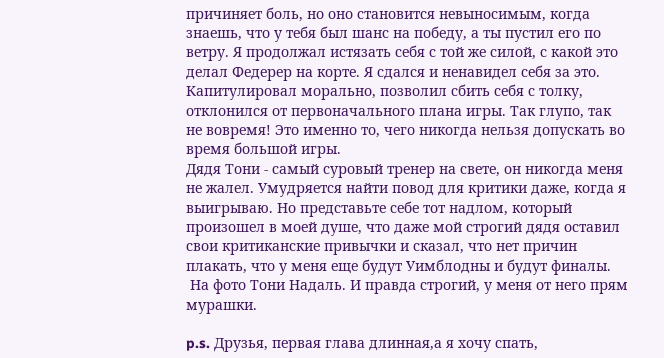причиняет боль, но оно становится невыносимым, когда знаешь, что у тебя был шанс на победу, а ты пустил его по ветру. Я продолжал истязать себя с той же силой, с какой это делал Федерер на корте. Я сдался и ненавидел себя за это. Капитулировал морально, позволил сбить себя с толку, отклонился от первоначального плана игры. Так глупо, так не вовремя! Это именно то, чего никогда нельзя допускать во время большой игры.
Дядя Тони - самый суровый тренер на свете, он никогда меня не жалел. Умудряется найти повод для критики даже, когда я выигрываю. Но представьте себе тот надлом, который произошел в моей душе, что даже мой строгий дядя оставил свои критиканские привычки и сказал, что нет причин плакать, что у меня еще будут Уимблодны и будут финалы.
 На фото Тони Надаль. И правда строгий, у меня от него прям мурашки.

p.s. Друзья, первая глава длинная,а я хочу спать,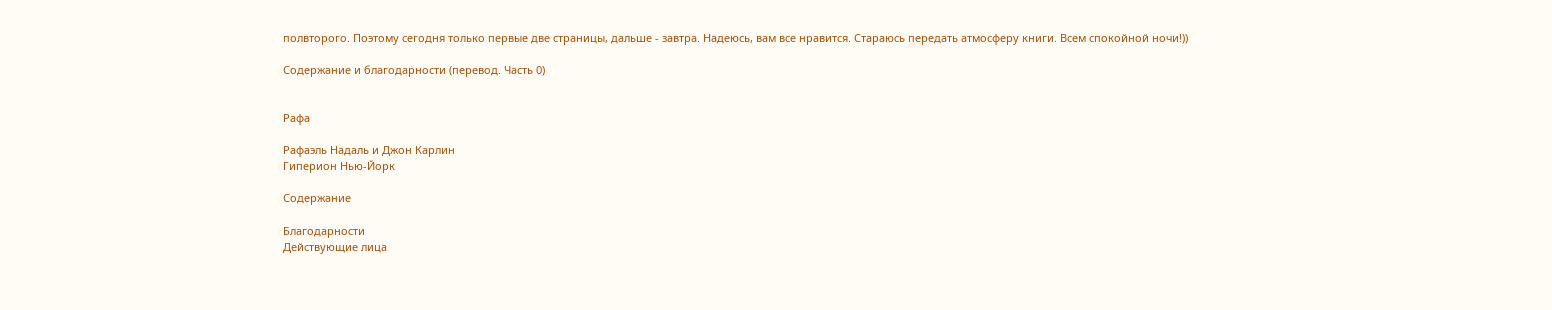полвторого. Поэтому сегодня только первые две страницы, дальше - завтра. Надеюсь, вам все нравится. Стараюсь передать атмосферу книги. Всем спокойной ночи!))

Содержание и благодарности (перевод. Часть 0)


Рафа

Рафаэль Надаль и Джон Карлин
Гиперион Нью-Йорк

Содержание

Благодарности
Действующие лица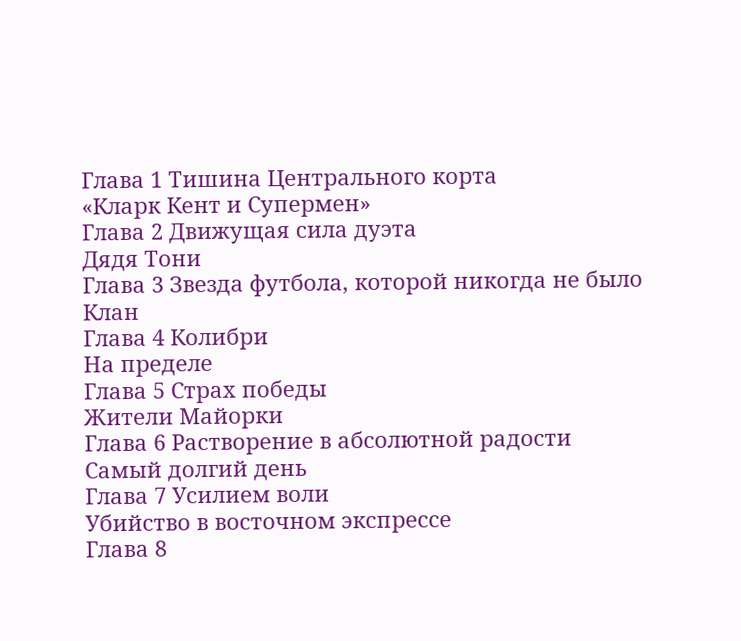Глава 1 Тишина Центрального корта
«Кларк Кент и Супермен»
Глава 2 Движущая сила дуэта
Дядя Тони
Глава 3 Звезда футбола, которой никогда не было
Клан
Глава 4 Колибри
На пределе
Глава 5 Страх победы
Жители Майорки
Глава 6 Растворение в абсолютной радости
Самый долгий день
Глава 7 Усилием воли
Убийство в восточном экспрессе
Глава 8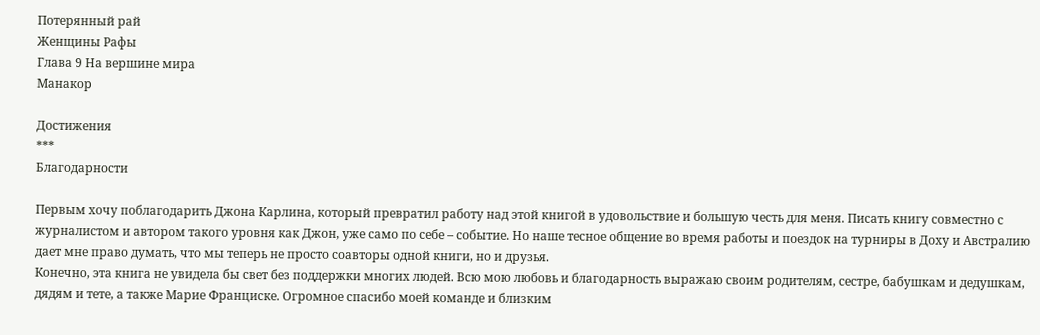Потерянный рай
Женщины Рафы
Глава 9 На вершине мира
Манакор

Достижения
***
Благодарности

Первым хочу поблагодарить Джона Карлина, который превратил работу над этой книгой в удовольствие и большую честь для меня. Писать книгу совместно с журналистом и автором такого уровня как Джон, уже само по себе – событие. Но наше тесное общение во время работы и поездок на турниры в Доху и Австралию дает мне право думать, что мы теперь не просто соавторы одной книги, но и друзья.
Конечно, эта книга не увидела бы свет без поддержки многих людей. Всю мою любовь и благодарность выражаю своим родителям, сестре, бабушкам и дедушкам, дядям и тете, а также Марие Франциске. Огромное спасибо моей команде и близким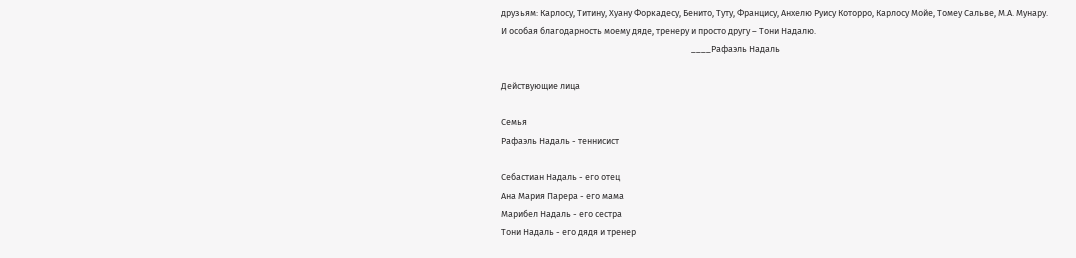друзьям: Карлосу, Титину, Хуану Форкадесу, Бенито, Туту, Францису, Анхелю Руису Которро, Карлосу Мойе, Томеу Сальве, М.А. Мунару.
И особая благодарность моему дяде, тренеру и просто другу – Тони Надалю.
                                                                                               ____Рафаэль Надаль

Действующие лица

Семья
Рафаэль Надаль - теннисист

Себастиан Надаль - его отец
Ана Мария Парера - его мама
Марибел Надаль - его сестра
Тони Надаль - его дядя и тренер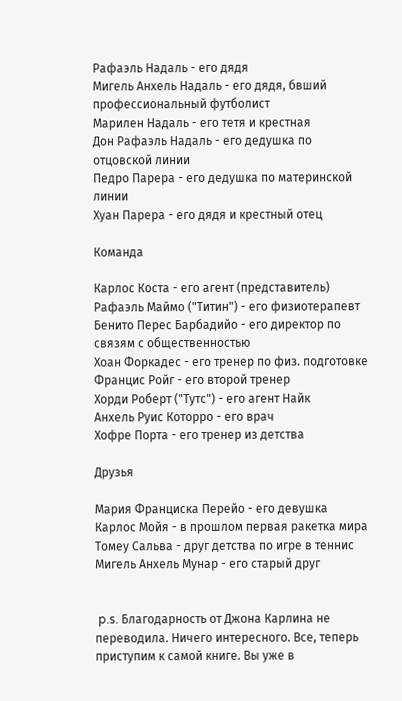Рафаэль Надаль - его дядя
Мигель Анхель Надаль - его дядя, бвший профессиональный футболист
Марилен Надаль - его тетя и крестная
Дон Рафаэль Надаль - его дедушка по отцовской линии
Педро Парера - его дедушка по материнской линии
Хуан Парера - его дядя и крестный отец

Команда

Карлос Коста - его агент (представитель)
Рафаэль Маймо ("Титин") - его физиотерапевт
Бенито Перес Барбадийо - его директор по связям с общественностью
Хоан Форкадес - его тренер по физ. подготовке
Францис Ройг - его второй тренер
Хорди Роберт ("Тутс") - его агент Найк
Анхель Руис Которро - его врач
Хофре Порта - его тренер из детства

Друзья

Мария Франциска Перейо - его девушка
Карлос Мойя - в прошлом первая ракетка мира
Томеу Сальва - друг детства по игре в теннис
Мигель Анхель Мунар - его старый друг


 p.s. Благодарность от Джона Карлина не переводила. Ничего интересного. Все, теперь приступим к самой книге. Вы уже в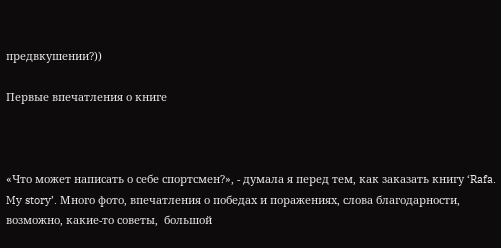предвкушении?))

Первые впечатления о книге



«Что может написать о себе спортсмен?», - думала я перед тем, как заказать книгу ‘Rafa. My story’. Много фото, впечатления о победах и поражениях, слова благодарности, возможно, какие-то советы,  большой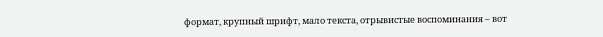формат, крупный шрифт, мало текста, отрывистые воспоминания – вот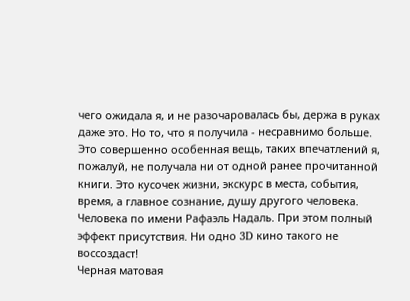чего ожидала я, и не разочаровалась бы, держа в руках даже это. Но то, что я получила - несравнимо больше. Это совершенно особенная вещь, таких впечатлений я, пожалуй, не получала ни от одной ранее прочитанной книги. Это кусочек жизни, экскурс в места, события, время, а главное сознание, душу другого человека. Человека по имени Рафаэль Надаль. При этом полный эффект присутствия. Ни одно 3D кино такого не воссоздаст!
Черная матовая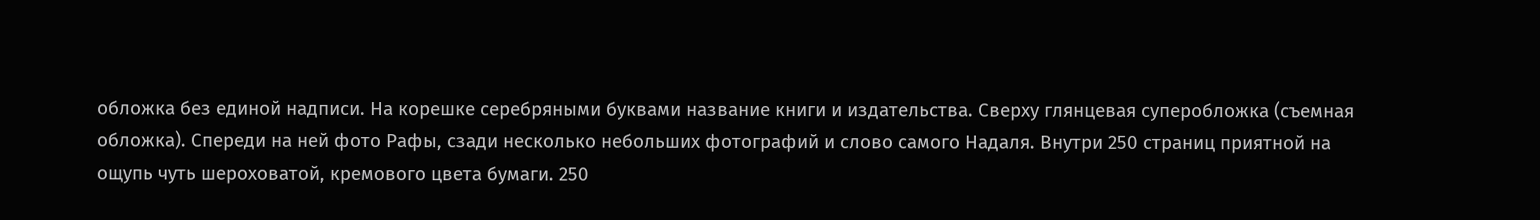обложка без единой надписи. На корешке серебряными буквами название книги и издательства. Сверху глянцевая суперобложка (съемная обложка). Спереди на ней фото Рафы, сзади несколько небольших фотографий и слово самого Надаля. Внутри 250 страниц приятной на ощупь чуть шероховатой, кремового цвета бумаги. 250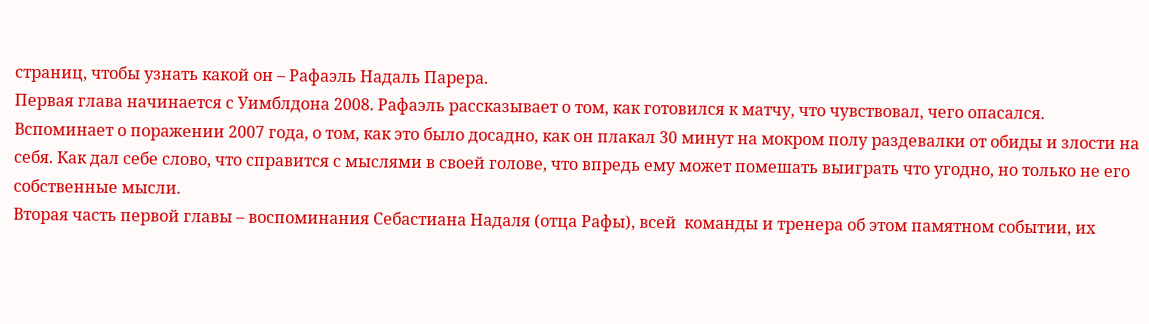страниц, чтобы узнать какой он – Рафаэль Надаль Парера.
Первая глава начинается с Уимблдона 2008. Рафаэль рассказывает о том, как готовился к матчу, что чувствовал, чего опасался. Вспоминает о поражении 2007 года, о том, как это было досадно, как он плакал 30 минут на мокром полу раздевалки от обиды и злости на себя. Как дал себе слово, что справится с мыслями в своей голове, что впредь ему может помешать выиграть что угодно, но только не его собственные мысли.
Вторая часть первой главы – воспоминания Себастиана Надаля (отца Рафы), всей  команды и тренера об этом памятном событии, их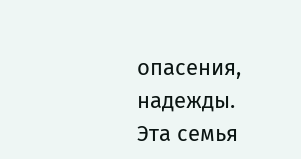опасения, надежды. Эта семья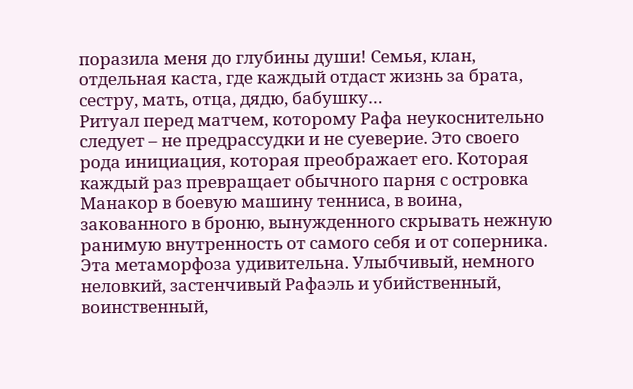поразила меня до глубины души! Семья, клан, отдельная каста, где каждый отдаст жизнь за брата, сестру, мать, отца, дядю, бабушку…
Ритуал перед матчем, которому Рафа неукоснительно следует – не предрассудки и не суеверие. Это своего рода инициация, которая преображает его. Которая каждый раз превращает обычного парня с островка Манакор в боевую машину тенниса, в воина, закованного в броню, вынужденного скрывать нежную ранимую внутренность от самого себя и от соперника. Эта метаморфоза удивительна. Улыбчивый, немного неловкий, застенчивый Рафаэль и убийственный, воинственный,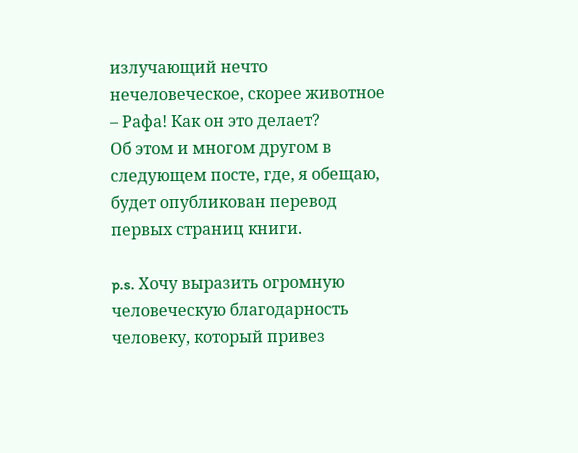излучающий нечто нечеловеческое, скорее животное – Рафа! Как он это делает?
Об этом и многом другом в следующем посте, где, я обещаю, будет опубликован перевод первых страниц книги.

p.s. Хочу выразить огромную человеческую благодарность человеку, который привез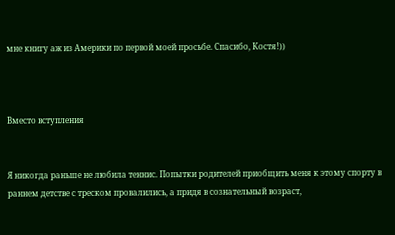мне книгу аж из Америки по первой моей просьбе. Спасибо, Костя!))



Вместо вступления


Я никогда раньше не любила теннис. Попытки родителей приобщить меня к этому спорту в раннем детстве с треском провалились, а придя в сознательный возраст,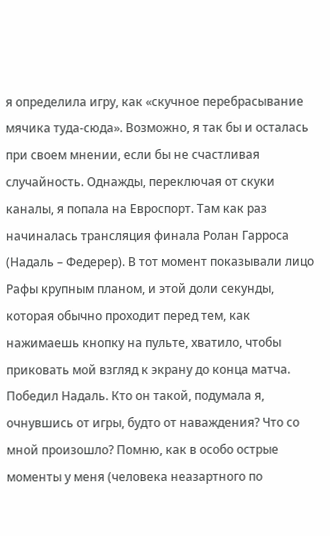я определила игру, как «скучное перебрасывание мячика туда-сюда». Возможно, я так бы и осталась при своем мнении, если бы не счастливая случайность. Однажды, переключая от скуки каналы, я попала на Евроспорт. Там как раз начиналась трансляция финала Ролан Гарроса (Надаль – Федерер). В тот момент показывали лицо Рафы крупным планом, и этой доли секунды, которая обычно проходит перед тем, как нажимаешь кнопку на пульте, хватило, чтобы приковать мой взгляд к экрану до конца матча. Победил Надаль. Кто он такой, подумала я, очнувшись от игры, будто от наваждения? Что со мной произошло? Помню, как в особо острые моменты у меня (человека неазартного по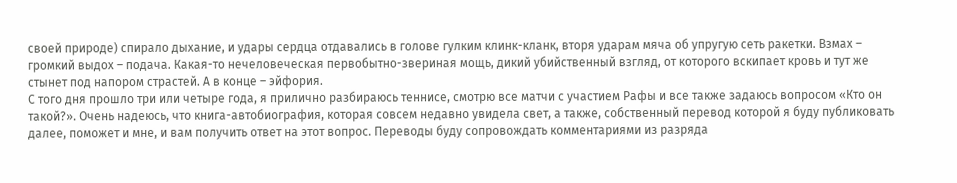своей природе) спирало дыхание, и удары сердца отдавались в голове гулким клинк-кланк, вторя ударам мяча об упругую сеть ракетки. Взмах – громкий выдох – подача. Какая-то нечеловеческая первобытно-звериная мощь, дикий убийственный взгляд, от которого вскипает кровь и тут же стынет под напором страстей. А в конце – эйфория.
С того дня прошло три или четыре года, я прилично разбираюсь теннисе, смотрю все матчи с участием Рафы и все также задаюсь вопросом «Кто он такой?». Очень надеюсь, что книга-автобиография, которая совсем недавно увидела свет, а также, собственный перевод которой я буду публиковать далее, поможет и мне, и вам получить ответ на этот вопрос. Переводы буду сопровождать комментариями из разряда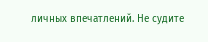личных впечатлений. Не судите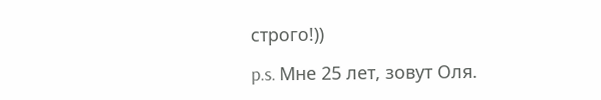строго!))

p.s. Мне 25 лет, зовут Оля.